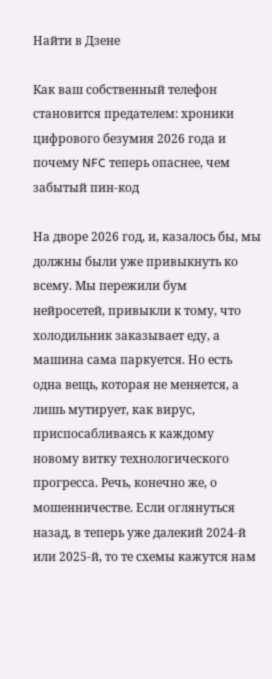Найти в Дзене

Как ваш собственный телефон становится предателем: хроники цифрового безумия 2026 года и почему NFC теперь опаснее, чем забытый пин-код

На дворе 2026 год, и, казалось бы, мы должны были уже привыкнуть ко всему. Мы пережили бум нейросетей, привыкли к тому, что холодильник заказывает еду, а машина сама паркуется. Но есть одна вещь, которая не меняется, а лишь мутирует, как вирус, приспосабливаясь к каждому новому витку технологического прогресса. Речь, конечно же, о мошенничестве. Если оглянуться назад, в теперь уже далекий 2024-й или 2025-й, то те схемы кажутся нам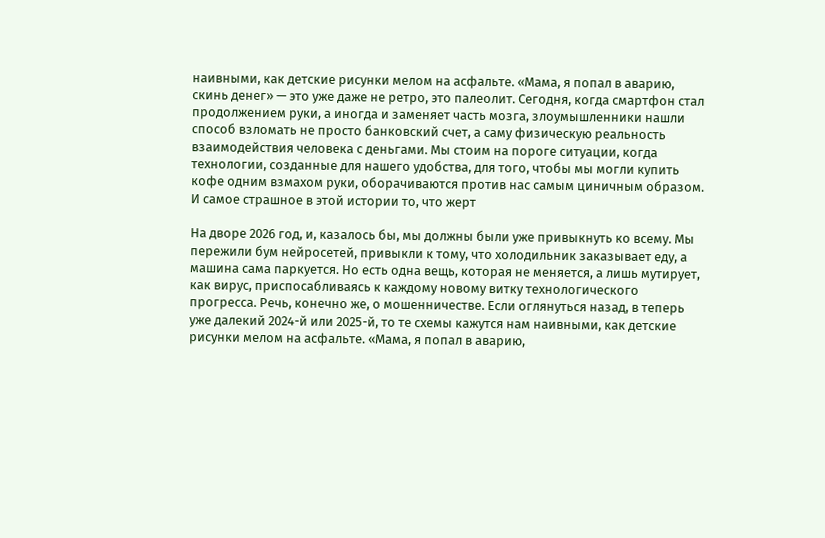наивными, как детские рисунки мелом на асфальте. «Мама, я попал в аварию, скинь денег» — это уже даже не ретро, это палеолит. Сегодня, когда смартфон стал продолжением руки, а иногда и заменяет часть мозга, злоумышленники нашли способ взломать не просто банковский счет, а саму физическую реальность взаимодействия человека с деньгами. Мы стоим на пороге ситуации, когда технологии, созданные для нашего удобства, для того, чтобы мы могли купить кофе одним взмахом руки, оборачиваются против нас самым циничным образом. И самое страшное в этой истории то, что жерт

На дворе 2026 год, и, казалось бы, мы должны были уже привыкнуть ко всему. Мы пережили бум нейросетей, привыкли к тому, что холодильник заказывает еду, а машина сама паркуется. Но есть одна вещь, которая не меняется, а лишь мутирует, как вирус, приспосабливаясь к каждому новому витку технологического прогресса. Речь, конечно же, о мошенничестве. Если оглянуться назад, в теперь уже далекий 2024-й или 2025-й, то те схемы кажутся нам наивными, как детские рисунки мелом на асфальте. «Мама, я попал в аварию,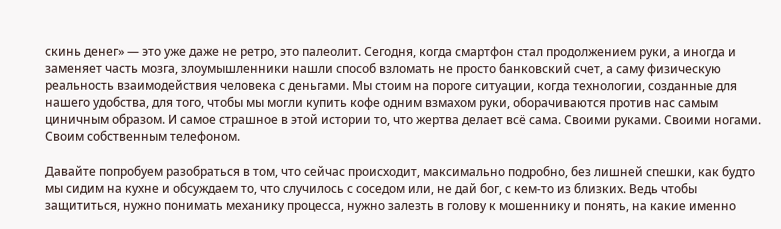скинь денег» — это уже даже не ретро, это палеолит. Сегодня, когда смартфон стал продолжением руки, а иногда и заменяет часть мозга, злоумышленники нашли способ взломать не просто банковский счет, а саму физическую реальность взаимодействия человека с деньгами. Мы стоим на пороге ситуации, когда технологии, созданные для нашего удобства, для того, чтобы мы могли купить кофе одним взмахом руки, оборачиваются против нас самым циничным образом. И самое страшное в этой истории то, что жертва делает всё сама. Своими руками. Своими ногами. Своим собственным телефоном.

Давайте попробуем разобраться в том, что сейчас происходит, максимально подробно, без лишней спешки, как будто мы сидим на кухне и обсуждаем то, что случилось с соседом или, не дай бог, с кем-то из близких. Ведь чтобы защититься, нужно понимать механику процесса, нужно залезть в голову к мошеннику и понять, на какие именно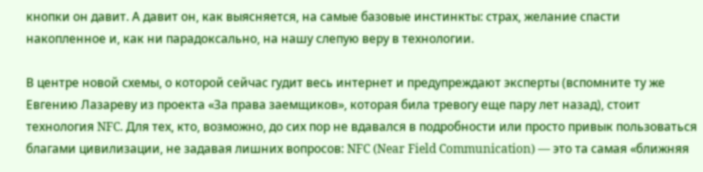кнопки он давит. А давит он, как выясняется, на самые базовые инстинкты: страх, желание спасти накопленное и, как ни парадоксально, на нашу слепую веру в технологии.

В центре новой схемы, о которой сейчас гудит весь интернет и предупреждают эксперты (вспомните ту же Евгению Лазареву из проекта «За права заемщиков», которая била тревогу еще пару лет назад), стоит технология NFC. Для тех, кто, возможно, до сих пор не вдавался в подробности или просто привык пользоваться благами цивилизации, не задавая лишних вопросов: NFC (Near Field Communication) — это та самая «ближняя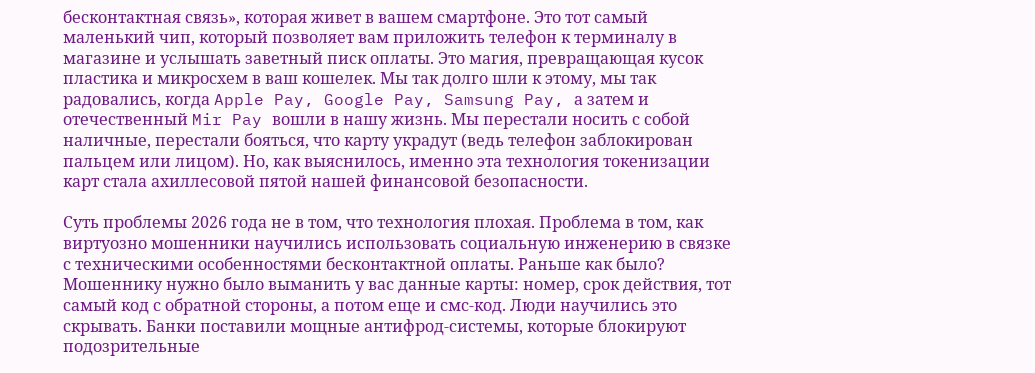бесконтактная связь», которая живет в вашем смартфоне. Это тот самый маленький чип, который позволяет вам приложить телефон к терминалу в магазине и услышать заветный писк оплаты. Это магия, превращающая кусок пластика и микросхем в ваш кошелек. Мы так долго шли к этому, мы так радовались, когда Apple Pay, Google Pay, Samsung Pay, а затем и отечественный Mir Pay вошли в нашу жизнь. Мы перестали носить с собой наличные, перестали бояться, что карту украдут (ведь телефон заблокирован пальцем или лицом). Но, как выяснилось, именно эта технология токенизации карт стала ахиллесовой пятой нашей финансовой безопасности.

Суть проблемы 2026 года не в том, что технология плохая. Проблема в том, как виртуозно мошенники научились использовать социальную инженерию в связке с техническими особенностями бесконтактной оплаты. Раньше как было? Мошеннику нужно было выманить у вас данные карты: номер, срок действия, тот самый код с обратной стороны, а потом еще и смс-код. Люди научились это скрывать. Банки поставили мощные антифрод-системы, которые блокируют подозрительные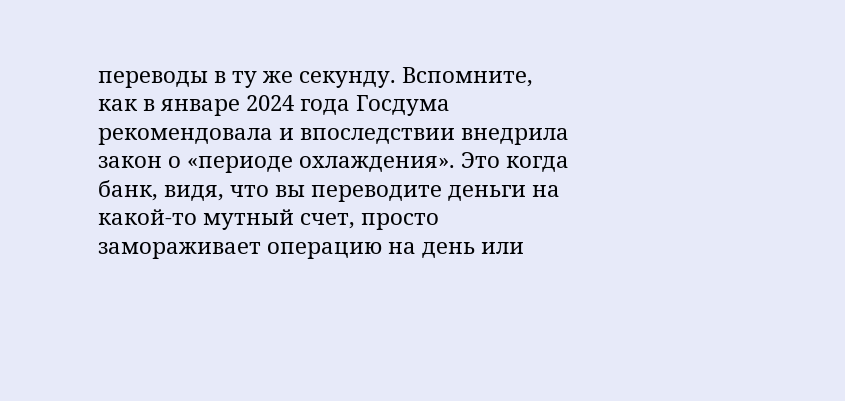переводы в ту же секунду. Вспомните, как в январе 2024 года Госдума рекомендовала и впоследствии внедрила закон о «периоде охлаждения». Это когда банк, видя, что вы переводите деньги на какой-то мутный счет, просто замораживает операцию на день или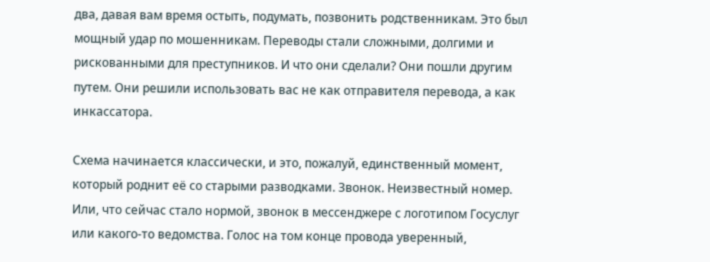два, давая вам время остыть, подумать, позвонить родственникам. Это был мощный удар по мошенникам. Переводы стали сложными, долгими и рискованными для преступников. И что они сделали? Они пошли другим путем. Они решили использовать вас не как отправителя перевода, а как инкассатора.

Схема начинается классически, и это, пожалуй, единственный момент, который роднит её со старыми разводками. Звонок. Неизвестный номер. Или, что сейчас стало нормой, звонок в мессенджере с логотипом Госуслуг или какого-то ведомства. Голос на том конце провода уверенный,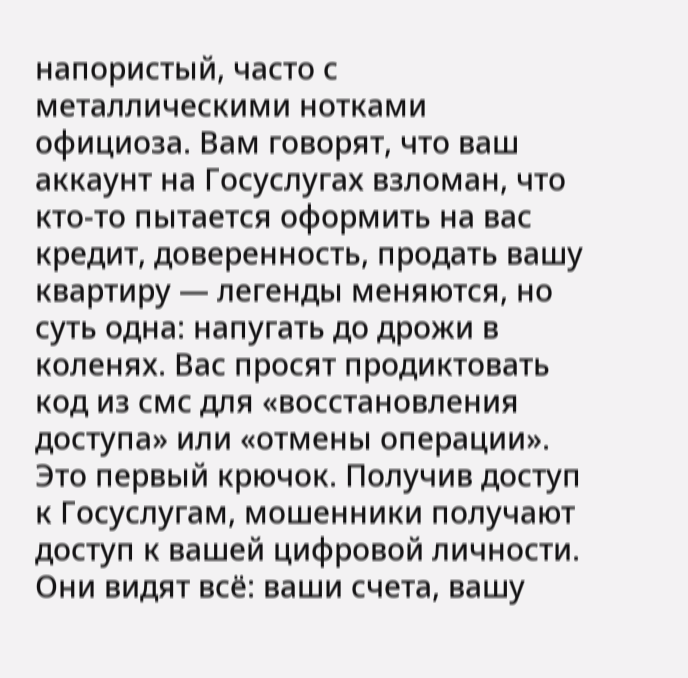напористый, часто с металлическими нотками официоза. Вам говорят, что ваш аккаунт на Госуслугах взломан, что кто-то пытается оформить на вас кредит, доверенность, продать вашу квартиру — легенды меняются, но суть одна: напугать до дрожи в коленях. Вас просят продиктовать код из смс для «восстановления доступа» или «отмены операции». Это первый крючок. Получив доступ к Госуслугам, мошенники получают доступ к вашей цифровой личности. Они видят всё: ваши счета, вашу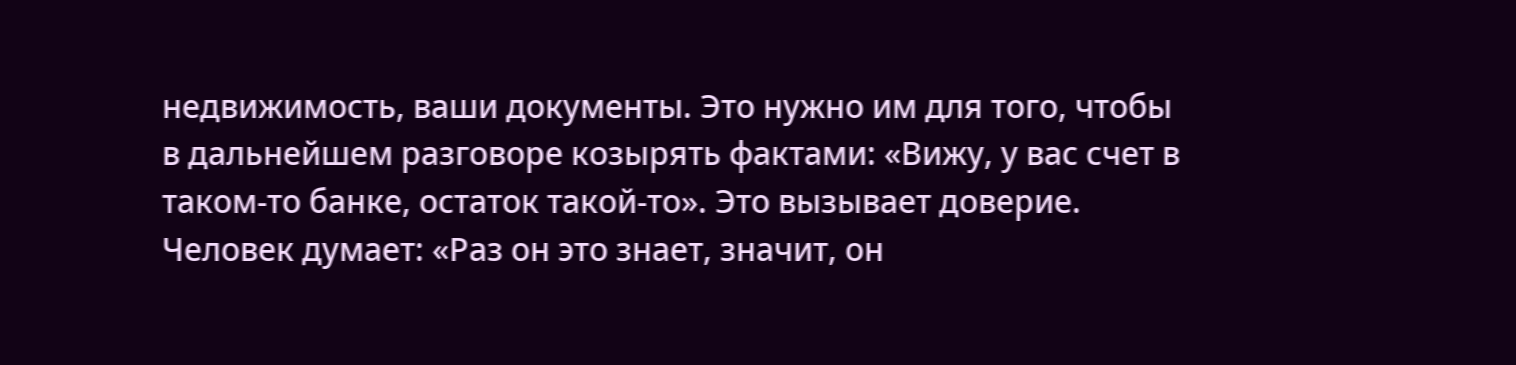недвижимость, ваши документы. Это нужно им для того, чтобы в дальнейшем разговоре козырять фактами: «Вижу, у вас счет в таком-то банке, остаток такой-то». Это вызывает доверие. Человек думает: «Раз он это знает, значит, он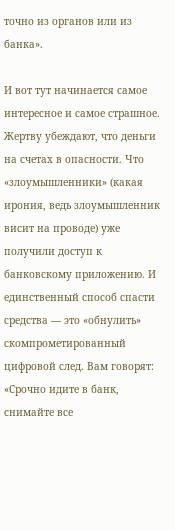точно из органов или из банка».

И вот тут начинается самое интересное и самое страшное. Жертву убеждают, что деньги на счетах в опасности. Что «злоумышленники» (какая ирония, ведь злоумышленник висит на проводе) уже получили доступ к банковскому приложению. И единственный способ спасти средства — это «обнулить» скомпрометированный цифровой след. Вам говорят: «Срочно идите в банк, снимайте все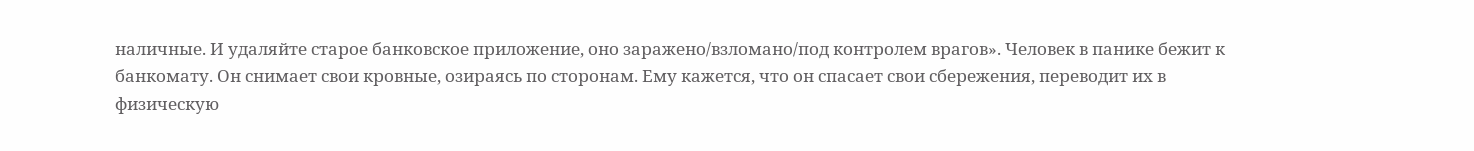наличные. И удаляйте старое банковское приложение, оно заражено/взломано/под контролем врагов». Человек в панике бежит к банкомату. Он снимает свои кровные, озираясь по сторонам. Ему кажется, что он спасает свои сбережения, переводит их в физическую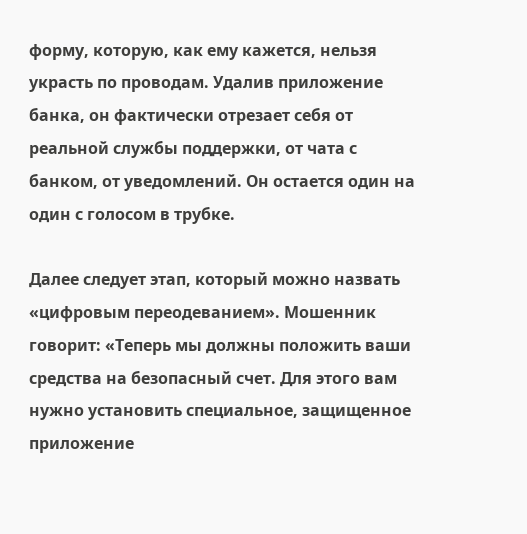форму, которую, как ему кажется, нельзя украсть по проводам. Удалив приложение банка, он фактически отрезает себя от реальной службы поддержки, от чата с банком, от уведомлений. Он остается один на один с голосом в трубке.

Далее следует этап, который можно назвать «цифровым переодеванием». Мошенник говорит: «Теперь мы должны положить ваши средства на безопасный счет. Для этого вам нужно установить специальное, защищенное приложение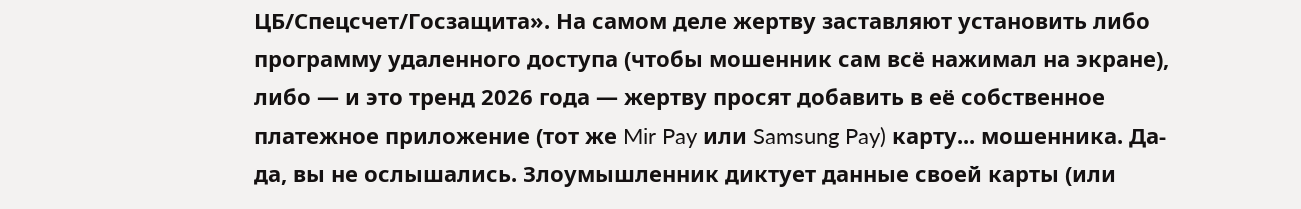ЦБ/Спецсчет/Госзащита». На самом деле жертву заставляют установить либо программу удаленного доступа (чтобы мошенник сам всё нажимал на экране), либо — и это тренд 2026 года — жертву просят добавить в её собственное платежное приложение (тот же Mir Pay или Samsung Pay) карту... мошенника. Да-да, вы не ослышались. Злоумышленник диктует данные своей карты (или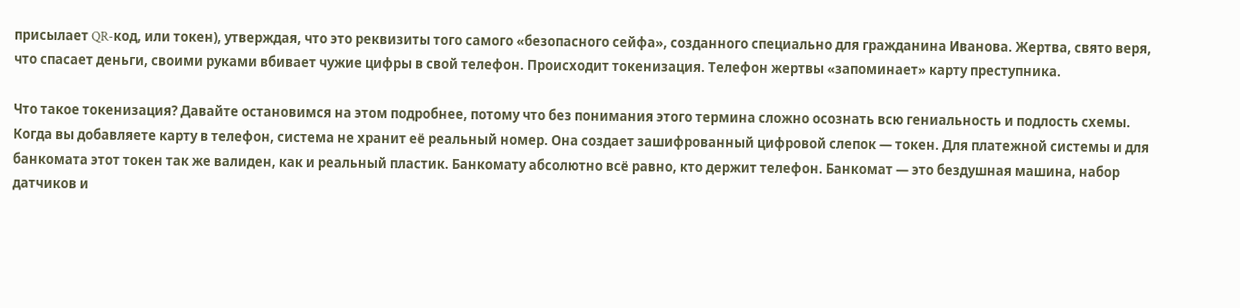присылает QR-код, или токен), утверждая, что это реквизиты того самого «безопасного сейфа», созданного специально для гражданина Иванова. Жертва, свято веря, что спасает деньги, своими руками вбивает чужие цифры в свой телефон. Происходит токенизация. Телефон жертвы «запоминает» карту преступника.

Что такое токенизация? Давайте остановимся на этом подробнее, потому что без понимания этого термина сложно осознать всю гениальность и подлость схемы. Когда вы добавляете карту в телефон, система не хранит её реальный номер. Она создает зашифрованный цифровой слепок — токен. Для платежной системы и для банкомата этот токен так же валиден, как и реальный пластик. Банкомату абсолютно всё равно, кто держит телефон. Банкомат — это бездушная машина, набор датчиков и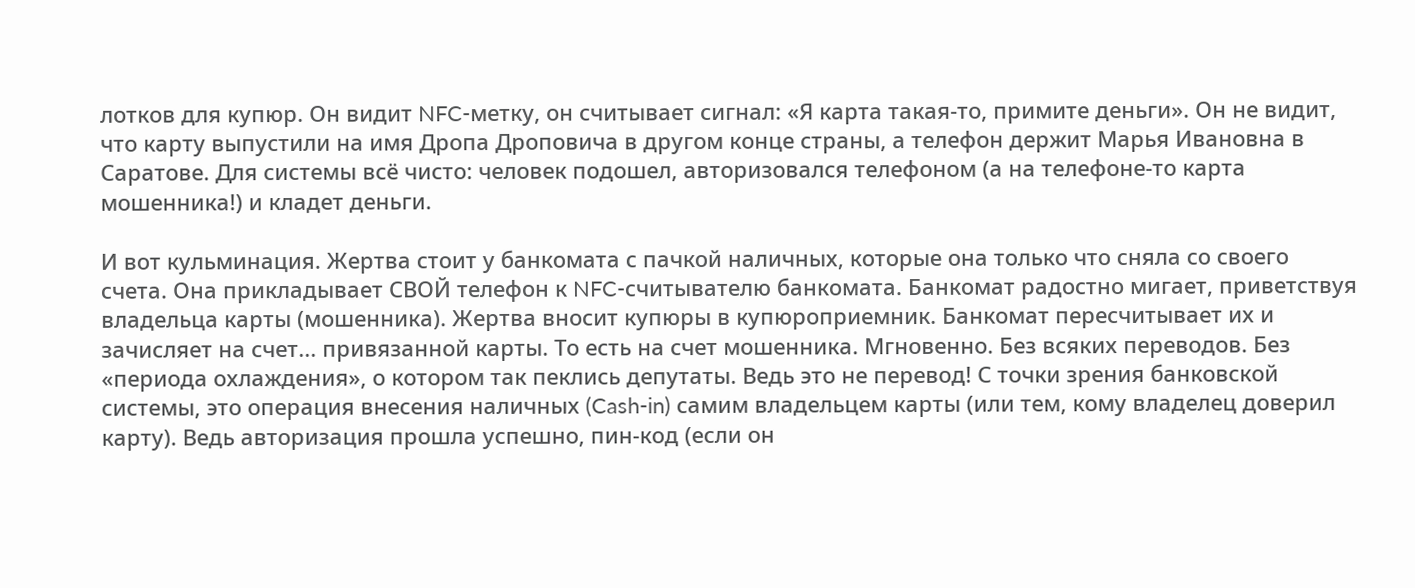лотков для купюр. Он видит NFC-метку, он считывает сигнал: «Я карта такая-то, примите деньги». Он не видит, что карту выпустили на имя Дропа Дроповича в другом конце страны, а телефон держит Марья Ивановна в Саратове. Для системы всё чисто: человек подошел, авторизовался телефоном (а на телефоне-то карта мошенника!) и кладет деньги.

И вот кульминация. Жертва стоит у банкомата с пачкой наличных, которые она только что сняла со своего счета. Она прикладывает СВОЙ телефон к NFC-считывателю банкомата. Банкомат радостно мигает, приветствуя владельца карты (мошенника). Жертва вносит купюры в купюроприемник. Банкомат пересчитывает их и зачисляет на счет... привязанной карты. То есть на счет мошенника. Мгновенно. Без всяких переводов. Без «периода охлаждения», о котором так пеклись депутаты. Ведь это не перевод! С точки зрения банковской системы, это операция внесения наличных (Cash-in) самим владельцем карты (или тем, кому владелец доверил карту). Ведь авторизация прошла успешно, пин-код (если он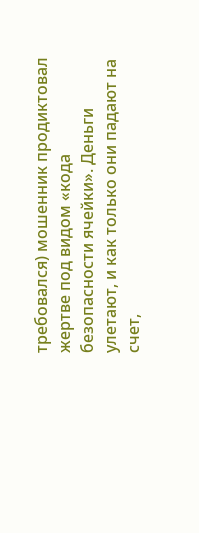требовался) мошенник продиктовал жертве под видом «кода безопасности ячейки». Деньги улетают, и как только они падают на счет,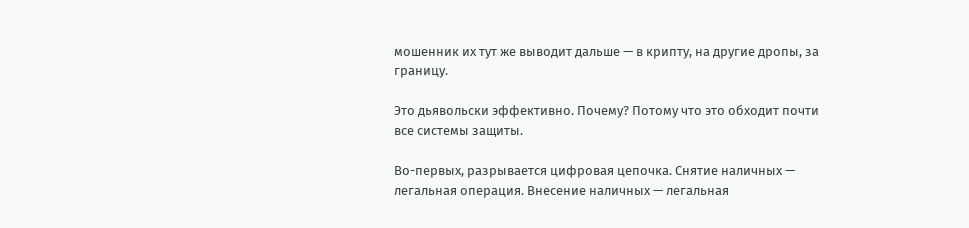мошенник их тут же выводит дальше — в крипту, на другие дропы, за границу.

Это дьявольски эффективно. Почему? Потому что это обходит почти все системы защиты.

Во-первых, разрывается цифровая цепочка. Снятие наличных — легальная операция. Внесение наличных — легальная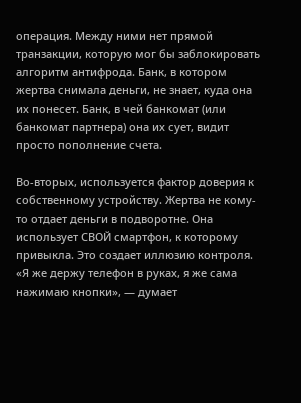операция. Между ними нет прямой транзакции, которую мог бы заблокировать алгоритм антифрода. Банк, в котором жертва снимала деньги, не знает, куда она их понесет. Банк, в чей банкомат (или банкомат партнера) она их сует, видит просто пополнение счета.

Во-вторых, используется фактор доверия к собственному устройству. Жертва не кому-то отдает деньги в подворотне. Она использует СВОЙ смартфон, к которому привыкла. Это создает иллюзию контроля. «Я же держу телефон в руках, я же сама нажимаю кнопки», — думает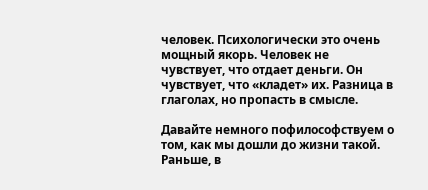человек. Психологически это очень мощный якорь. Человек не чувствует, что отдает деньги. Он чувствует, что «кладет» их. Разница в глаголах, но пропасть в смысле.

Давайте немного пофилософствуем о том, как мы дошли до жизни такой. Раньше, в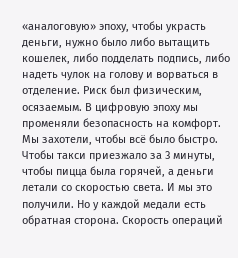«аналоговую» эпоху, чтобы украсть деньги, нужно было либо вытащить кошелек, либо подделать подпись, либо надеть чулок на голову и ворваться в отделение. Риск был физическим, осязаемым. В цифровую эпоху мы променяли безопасность на комфорт. Мы захотели, чтобы всё было быстро. Чтобы такси приезжало за 3 минуты, чтобы пицца была горячей, а деньги летали со скоростью света. И мы это получили. Но у каждой медали есть обратная сторона. Скорость операций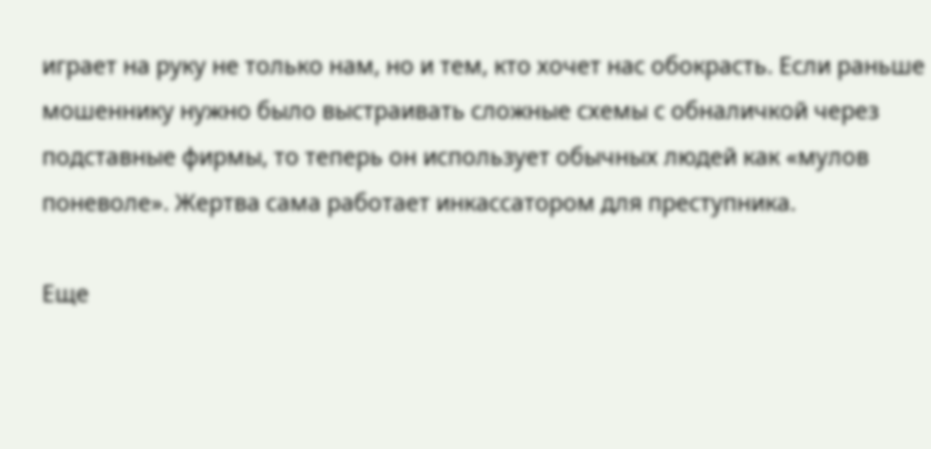играет на руку не только нам, но и тем, кто хочет нас обокрасть. Если раньше мошеннику нужно было выстраивать сложные схемы с обналичкой через подставные фирмы, то теперь он использует обычных людей как «мулов поневоле». Жертва сама работает инкассатором для преступника.

Еще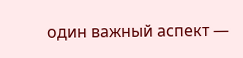один важный аспект —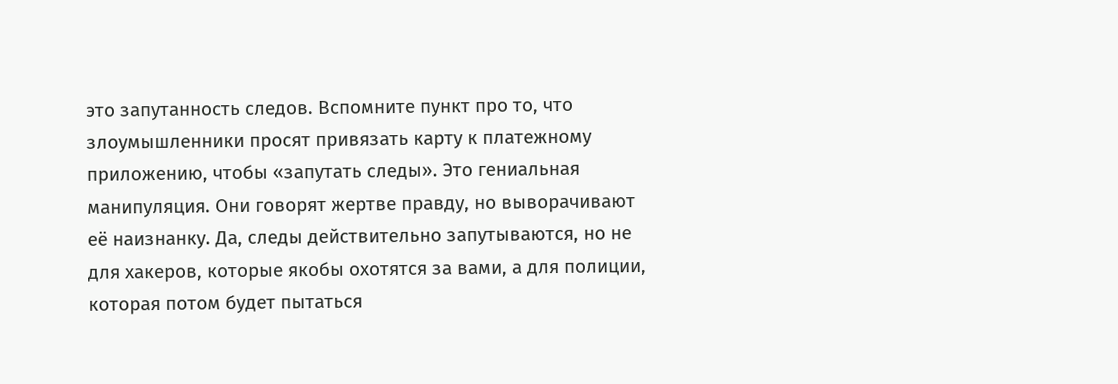это запутанность следов. Вспомните пункт про то, что злоумышленники просят привязать карту к платежному приложению, чтобы «запутать следы». Это гениальная манипуляция. Они говорят жертве правду, но выворачивают её наизнанку. Да, следы действительно запутываются, но не для хакеров, которые якобы охотятся за вами, а для полиции, которая потом будет пытаться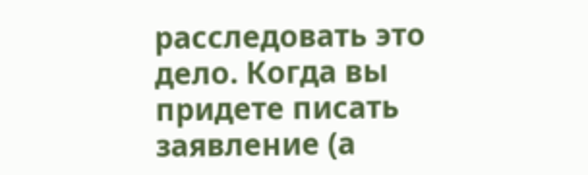расследовать это дело. Когда вы придете писать заявление (а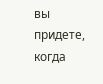вы придете, когда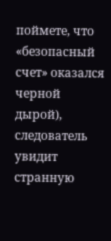поймете, что «безопасный счет» оказался черной дырой), следователь увидит странную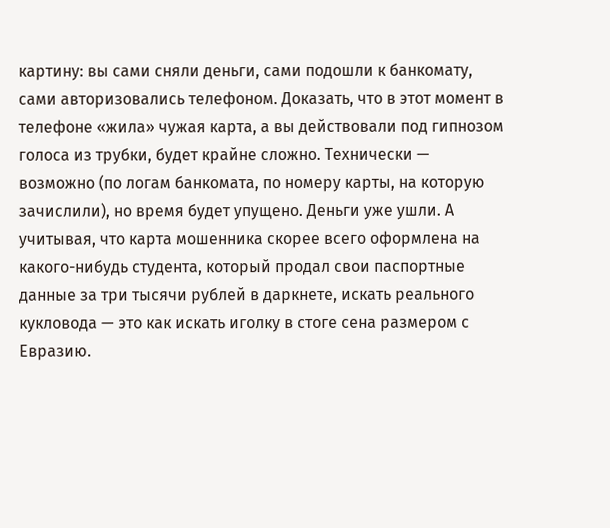картину: вы сами сняли деньги, сами подошли к банкомату, сами авторизовались телефоном. Доказать, что в этот момент в телефоне «жила» чужая карта, а вы действовали под гипнозом голоса из трубки, будет крайне сложно. Технически — возможно (по логам банкомата, по номеру карты, на которую зачислили), но время будет упущено. Деньги уже ушли. А учитывая, что карта мошенника скорее всего оформлена на какого-нибудь студента, который продал свои паспортные данные за три тысячи рублей в даркнете, искать реального кукловода — это как искать иголку в стоге сена размером с Евразию.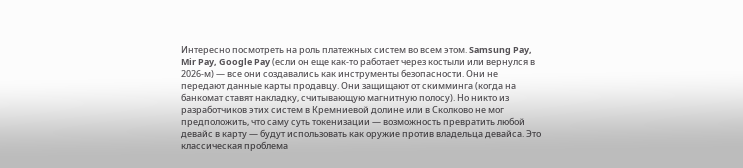Интересно посмотреть на роль платежных систем во всем этом. Samsung Pay, Mir Pay, Google Pay (если он еще как-то работает через костыли или вернулся в 2026-м) — все они создавались как инструменты безопасности. Они не передают данные карты продавцу. Они защищают от скимминга (когда на банкомат ставят накладку, считывающую магнитную полосу). Но никто из разработчиков этих систем в Кремниевой долине или в Сколково не мог предположить, что саму суть токенизации — возможность превратить любой девайс в карту — будут использовать как оружие против владельца девайса. Это классическая проблема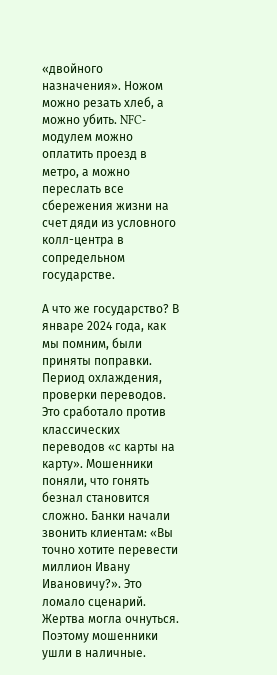«двойного назначения». Ножом можно резать хлеб, а можно убить. NFC-модулем можно оплатить проезд в метро, а можно переслать все сбережения жизни на счет дяди из условного колл-центра в сопредельном государстве.

А что же государство? В январе 2024 года, как мы помним, были приняты поправки. Период охлаждения, проверки переводов. Это сработало против классических переводов «с карты на карту». Мошенники поняли, что гонять безнал становится сложно. Банки начали звонить клиентам: «Вы точно хотите перевести миллион Ивану Ивановичу?». Это ломало сценарий. Жертва могла очнуться. Поэтому мошенники ушли в наличные.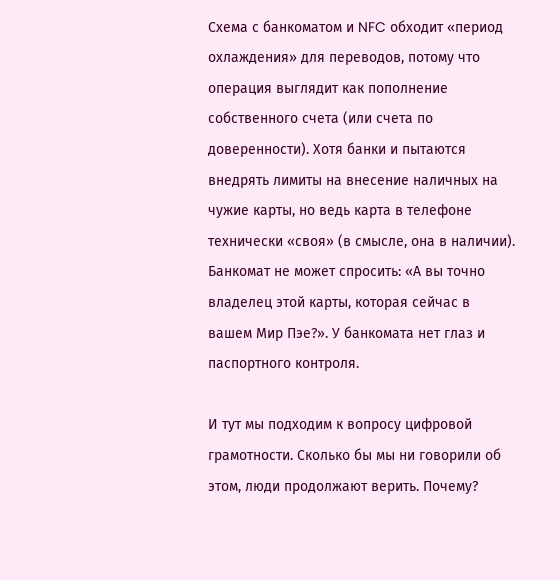Схема с банкоматом и NFC обходит «период охлаждения» для переводов, потому что операция выглядит как пополнение собственного счета (или счета по доверенности). Хотя банки и пытаются внедрять лимиты на внесение наличных на чужие карты, но ведь карта в телефоне технически «своя» (в смысле, она в наличии). Банкомат не может спросить: «А вы точно владелец этой карты, которая сейчас в вашем Мир Пэе?». У банкомата нет глаз и паспортного контроля.

И тут мы подходим к вопросу цифровой грамотности. Сколько бы мы ни говорили об этом, люди продолжают верить. Почему?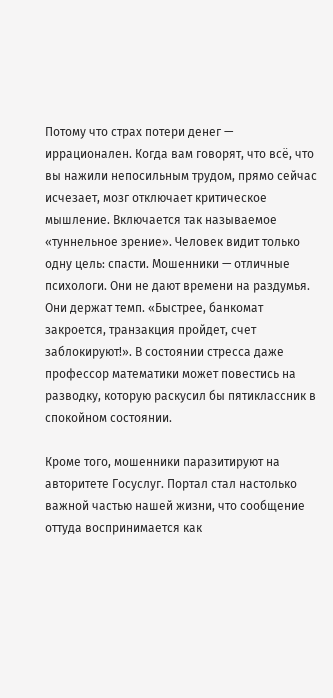Потому что страх потери денег — иррационален. Когда вам говорят, что всё, что вы нажили непосильным трудом, прямо сейчас исчезает, мозг отключает критическое мышление. Включается так называемое «туннельное зрение». Человек видит только одну цель: спасти. Мошенники — отличные психологи. Они не дают времени на раздумья. Они держат темп. «Быстрее, банкомат закроется, транзакция пройдет, счет заблокируют!». В состоянии стресса даже профессор математики может повестись на разводку, которую раскусил бы пятиклассник в спокойном состоянии.

Кроме того, мошенники паразитируют на авторитете Госуслуг. Портал стал настолько важной частью нашей жизни, что сообщение оттуда воспринимается как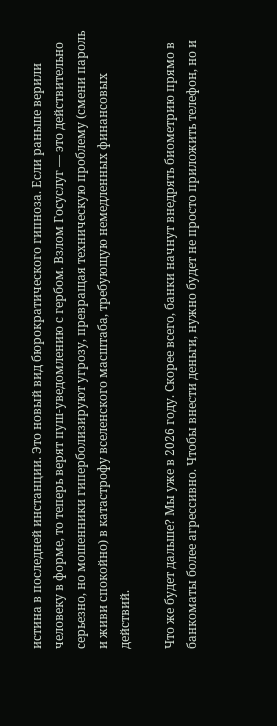истина в последней инстанции. Это новый вид бюрократического гипноза. Если раньше верили человеку в форме, то теперь верят пуш-уведомлению с гербом. Взлом Госуслуг — это действительно серьезно, но мошенники гиперболизируют угрозу, превращая техническую проблему (смени пароль и живи спокойно) в катастрофу вселенского масштаба, требующую немедленных финансовых действий.

Что же будет дальше? Мы уже в 2026 году. Скорее всего, банки начнут внедрять биометрию прямо в банкоматы более агрессивно. Чтобы внести деньги, нужно будет не просто приложить телефон, но и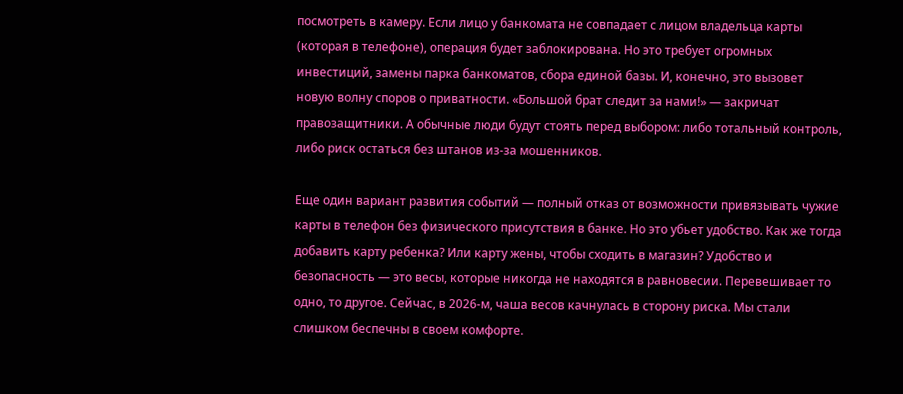посмотреть в камеру. Если лицо у банкомата не совпадает с лицом владельца карты (которая в телефоне), операция будет заблокирована. Но это требует огромных инвестиций, замены парка банкоматов, сбора единой базы. И, конечно, это вызовет новую волну споров о приватности. «Большой брат следит за нами!» — закричат правозащитники. А обычные люди будут стоять перед выбором: либо тотальный контроль, либо риск остаться без штанов из-за мошенников.

Еще один вариант развития событий — полный отказ от возможности привязывать чужие карты в телефон без физического присутствия в банке. Но это убьет удобство. Как же тогда добавить карту ребенка? Или карту жены, чтобы сходить в магазин? Удобство и безопасность — это весы, которые никогда не находятся в равновесии. Перевешивает то одно, то другое. Сейчас, в 2026-м, чаша весов качнулась в сторону риска. Мы стали слишком беспечны в своем комфорте.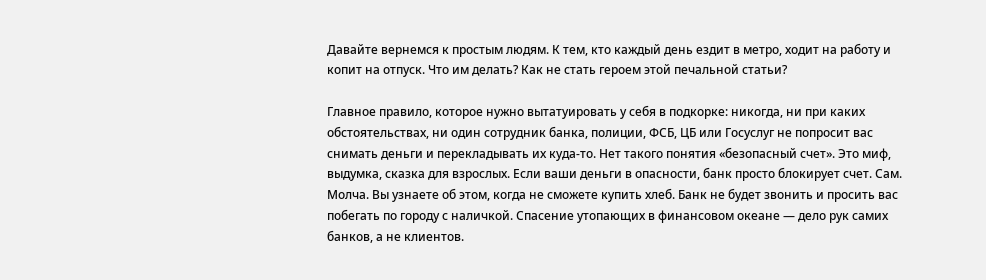Давайте вернемся к простым людям. К тем, кто каждый день ездит в метро, ходит на работу и копит на отпуск. Что им делать? Как не стать героем этой печальной статьи?

Главное правило, которое нужно вытатуировать у себя в подкорке: никогда, ни при каких обстоятельствах, ни один сотрудник банка, полиции, ФСБ, ЦБ или Госуслуг не попросит вас снимать деньги и перекладывать их куда-то. Нет такого понятия «безопасный счет». Это миф, выдумка, сказка для взрослых. Если ваши деньги в опасности, банк просто блокирует счет. Сам. Молча. Вы узнаете об этом, когда не сможете купить хлеб. Банк не будет звонить и просить вас побегать по городу с наличкой. Спасение утопающих в финансовом океане — дело рук самих банков, а не клиентов.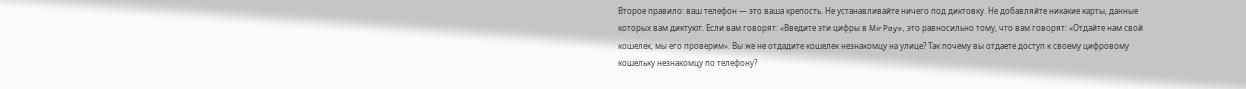Второе правило: ваш телефон — это ваша крепость. Не устанавливайте ничего под диктовку. Не добавляйте никакие карты, данные которых вам диктуют. Если вам говорят: «Введите эти цифры в Mir Pay», это равносильно тому, что вам говорят: «Отдайте нам свой кошелек, мы его проверим». Вы же не отдадите кошелек незнакомцу на улице? Так почему вы отдаете доступ к своему цифровому кошельку незнакомцу по телефону?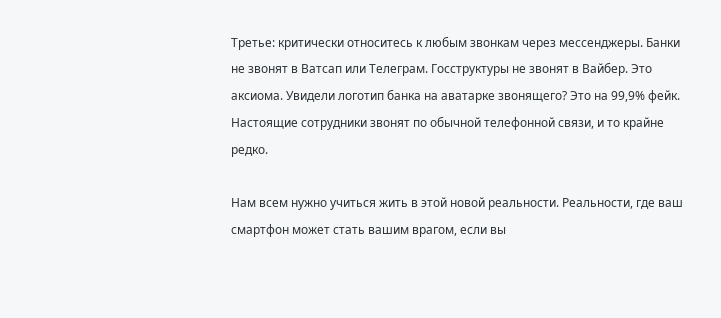Третье: критически относитесь к любым звонкам через мессенджеры. Банки не звонят в Ватсап или Телеграм. Госструктуры не звонят в Вайбер. Это аксиома. Увидели логотип банка на аватарке звонящего? Это на 99,9% фейк. Настоящие сотрудники звонят по обычной телефонной связи, и то крайне редко.

Нам всем нужно учиться жить в этой новой реальности. Реальности, где ваш смартфон может стать вашим врагом, если вы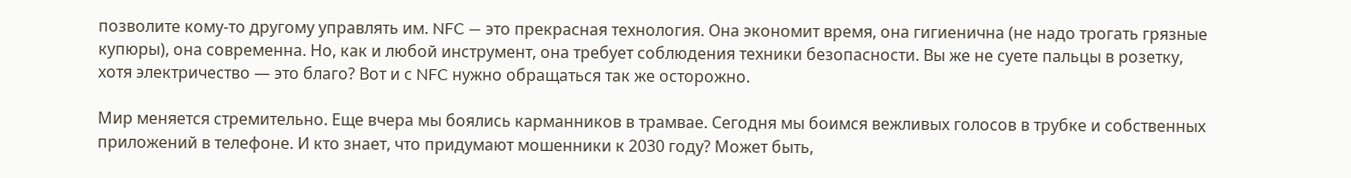позволите кому-то другому управлять им. NFC — это прекрасная технология. Она экономит время, она гигиенична (не надо трогать грязные купюры), она современна. Но, как и любой инструмент, она требует соблюдения техники безопасности. Вы же не суете пальцы в розетку, хотя электричество — это благо? Вот и с NFC нужно обращаться так же осторожно.

Мир меняется стремительно. Еще вчера мы боялись карманников в трамвае. Сегодня мы боимся вежливых голосов в трубке и собственных приложений в телефоне. И кто знает, что придумают мошенники к 2030 году? Может быть,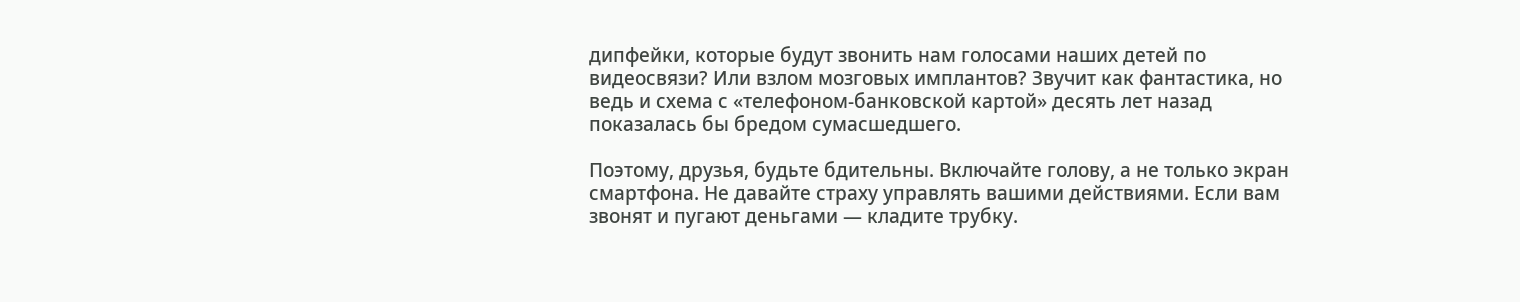дипфейки, которые будут звонить нам голосами наших детей по видеосвязи? Или взлом мозговых имплантов? Звучит как фантастика, но ведь и схема с «телефоном-банковской картой» десять лет назад показалась бы бредом сумасшедшего.

Поэтому, друзья, будьте бдительны. Включайте голову, а не только экран смартфона. Не давайте страху управлять вашими действиями. Если вам звонят и пугают деньгами — кладите трубку.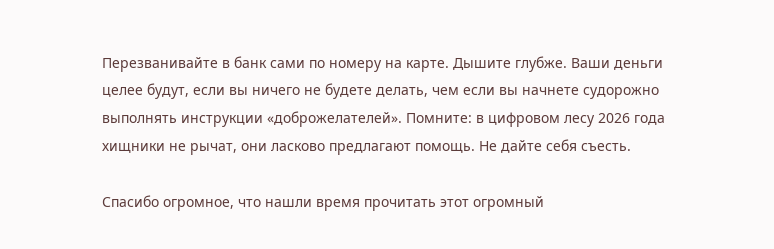Перезванивайте в банк сами по номеру на карте. Дышите глубже. Ваши деньги целее будут, если вы ничего не будете делать, чем если вы начнете судорожно выполнять инструкции «доброжелателей». Помните: в цифровом лесу 2026 года хищники не рычат, они ласково предлагают помощь. Не дайте себя съесть.

Спасибо огромное, что нашли время прочитать этот огромный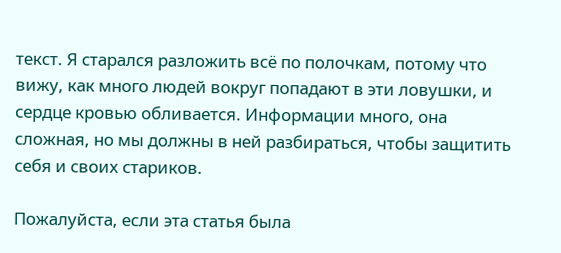текст. Я старался разложить всё по полочкам, потому что вижу, как много людей вокруг попадают в эти ловушки, и сердце кровью обливается. Информации много, она сложная, но мы должны в ней разбираться, чтобы защитить себя и своих стариков.

Пожалуйста, если эта статья была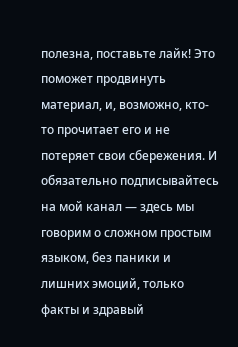полезна, поставьте лайк! Это поможет продвинуть материал, и, возможно, кто-то прочитает его и не потеряет свои сбережения. И обязательно подписывайтесь на мой канал — здесь мы говорим о сложном простым языком, без паники и лишних эмоций, только факты и здравый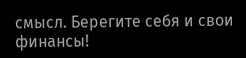смысл. Берегите себя и свои финансы!